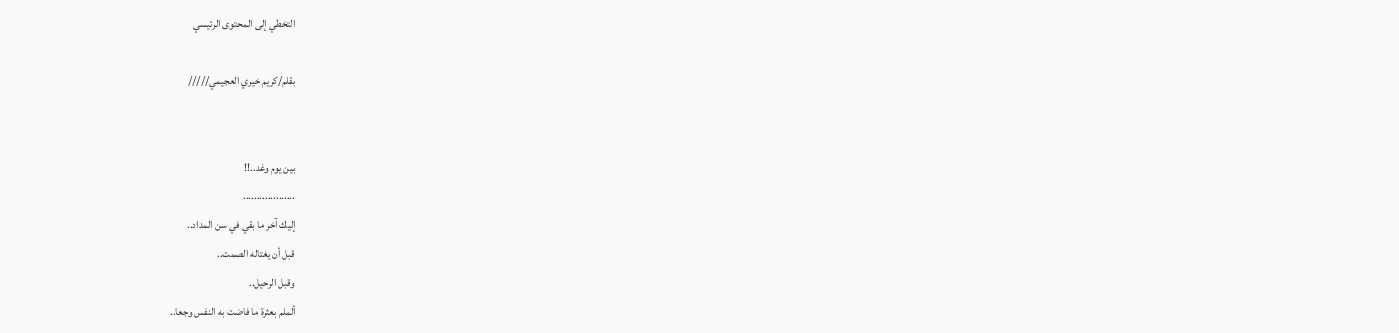التخطي إلى المحتوى الرئيسي

بقلم/كريم خيري العجيمي/////


بين يوم وغد..!!
...................
إليك آخر ما بقي في سن المداد..
قبل أن يغتاله الصمت..
وقبل الرحيل..
ألملم بعثرة ما فاضت به النفس وجعا..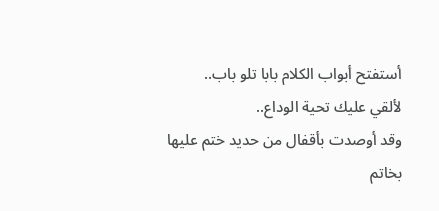أستفتح أبواب الكلام بابا تلو باب..
لألقي عليك تحية الوداع..
وقد أوصدت بأقفال من حديد ختم عليها بخاتم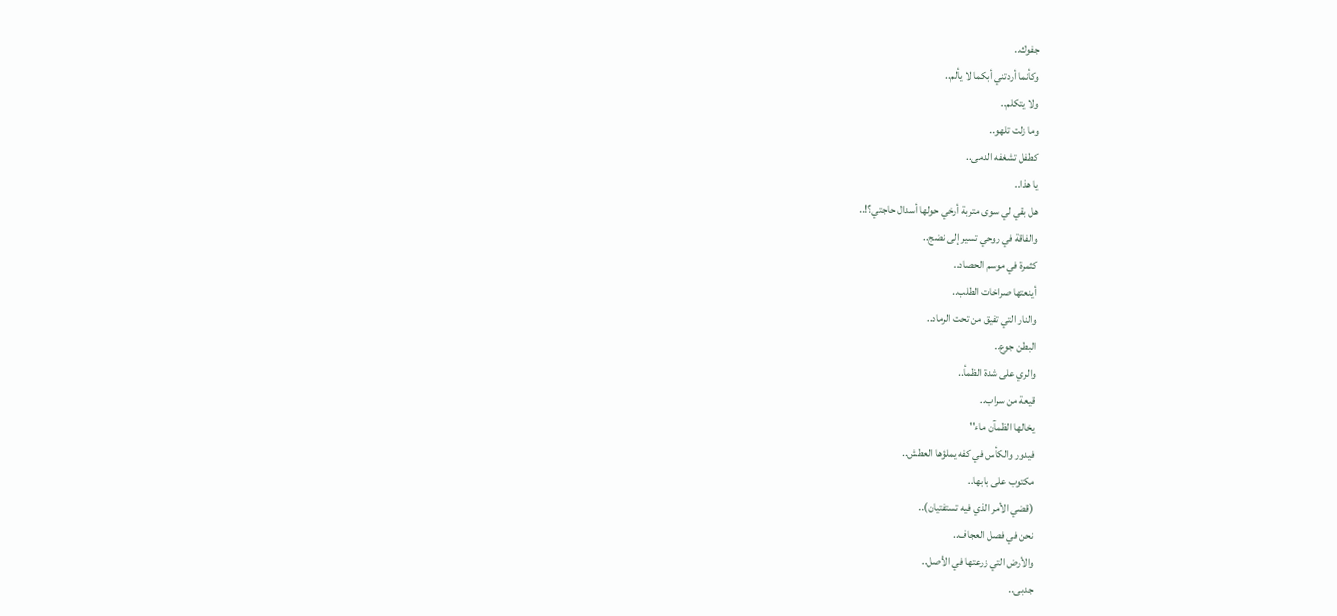جفوك..
وكأنما أردتني أبكما لا يألم..
ولا يتكلم..
وما زلت تلهو..
كطفل تشغفه الدمى..
يا هذا..
هل بقي لي سوى متربة أرخي حولها أسدال حاجتي؟!..
والفاقة في روحي تسير إلى نضج..
كثمرة في موسم الحصاد..
أينعتها صراخات الطلب..
والنار التي تفيق من تحت الرماد..
البطن جوع..
والري على شدة الظمأ..
قيعة من سراب..
يخالها الظمآن ماء''
فيدور والكأس في كفه يملؤها العطش..
مكتوب على بابها..
(قضي الأمر الذي فيه تستفتيان)..
نحن في فصل العجاف..
والأرض التي زرعتها في الأصل..
جدبى..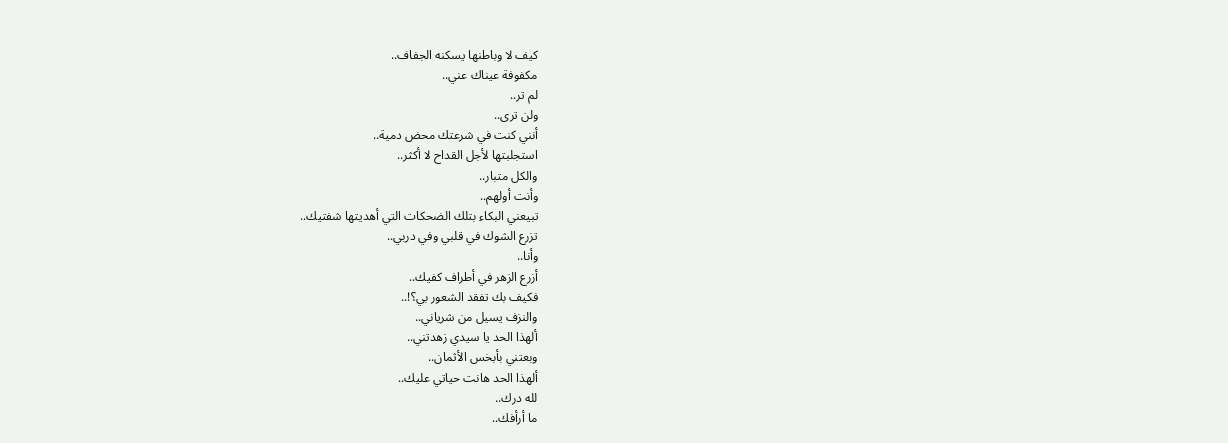كيف لا وباطنها يسكنه الجفاف..
مكفوفة عيناك عني..
لم تر..
ولن ترى..
أنني كنت في شرعتك محض دمية..
استجلبتها لأجل القداح لا أكثر..
والكل متبار..
وأنت أولهم..
تبيعني البكاء بتلك الضحكات التي أهديتها شفتيك..
تزرع الشوك في قلبي وفي دربي..
وأنا..
أزرع الزهر في أطراف كفيك..
فكيف بك تفقد الشعور بي؟!..
والنزف يسيل من شرياني..
ألهذا الحد يا سيدي زهدتني..
وبعتني بأبخس الأثمان..
ألهذا الحد هانت حياتي عليك..
لله درك..
ما أرأفك..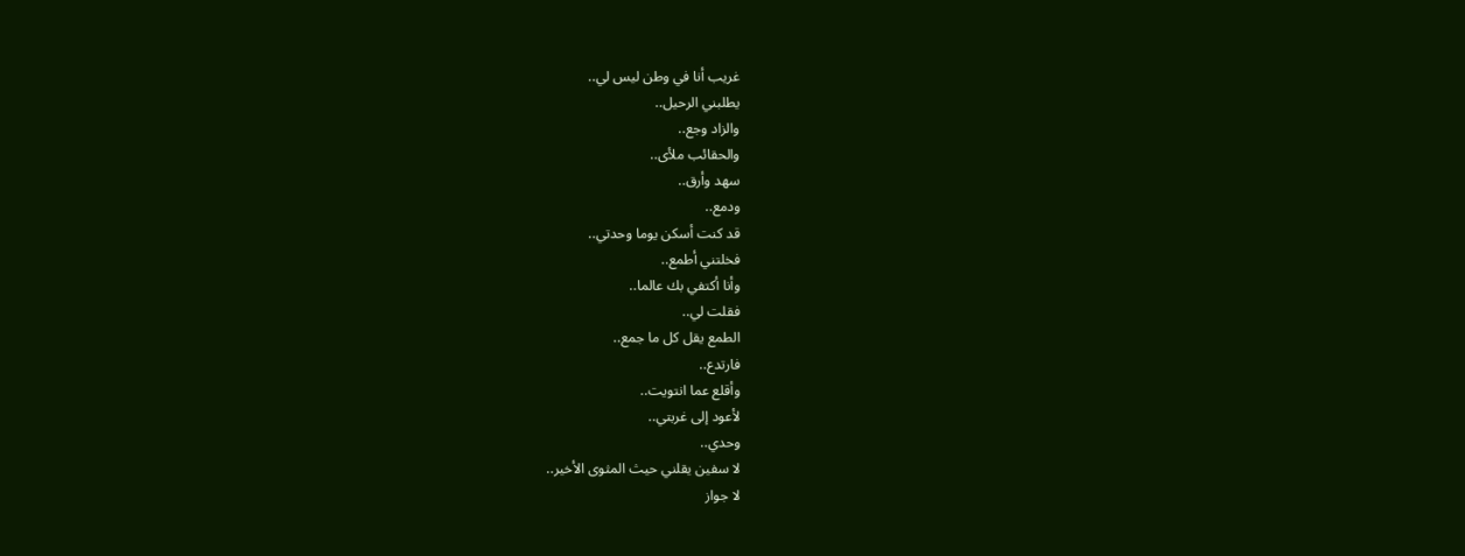غريب أنا في وطن ليس لي..
يطلبني الرحيل..
والزاد وجع..
والحقائب ملأى..
سهد وأرق..
ودمع..
قد كنت أسكن يوما وحدتي..
فخلتني أطمع..
وأنا أكتفي بك عالما..
فقلت لي..
الطمع يقل كل ما جمع..
فارتدع..
وأقلع عما انتويت..
لأعود إلى غربتي..
وحدي..
لا سفين يقلني حيث المثوى الأخير..
لا جواز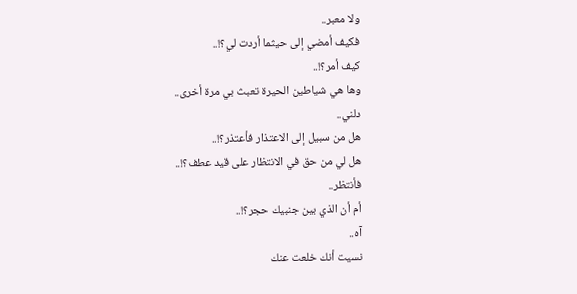ولا معبر..
فكيف أمضي إلى حيثما أردت لي؟!..
كيف أمر؟!..
وها هي شياطين الحيرة تعبث بي مرة أخرى..
دلني..
هل من سبيل إلى الاعتذار فأعتذر؟!..
هل لي من حق في الانتظار على قيد عطف؟!..
فأنتظر..
أم أن الذي بين جنبيك حجر؟!..
آه..
نسيت أنك خلعت عنك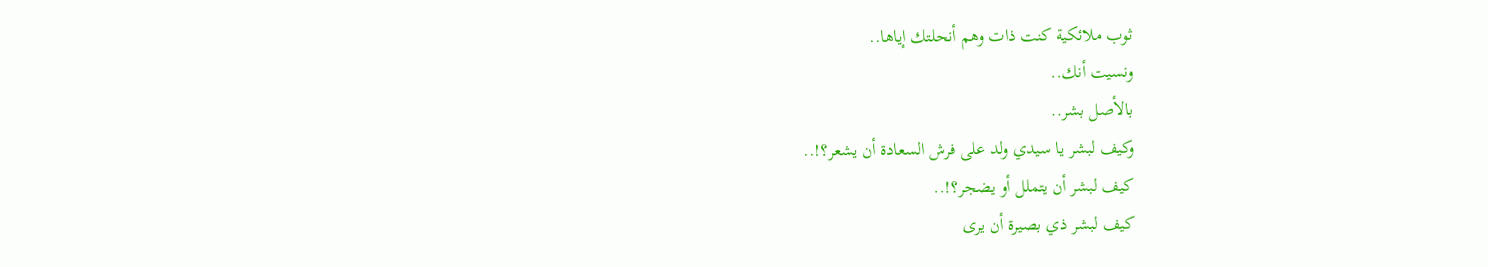ثوب ملائكية كنت ذات وهم أنحلتك إياها..
ونسيت أنك..
بالأصل بشر..
وكيف لبشر يا سيدي ولد على فرش السعادة أن يشعر؟!..
كيف لبشر أن يتملل أو يضجر؟!..
كيف لبشر ذي بصيرة أن يرى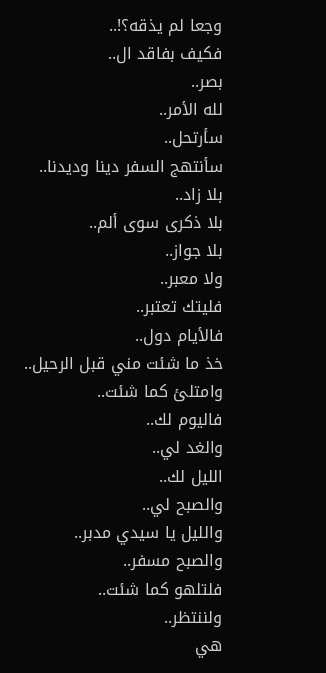وجعا لم يذقه؟!..
فكيف بفاقد ال..
بصر..
لله الأمر..
سأرتحل..
سأنتهج السفر دينا وديدنا..
بلا زاد..
بلا ذكرى سوى ألم..
بلا جواز..
ولا معبر..
فليتك تعتبر..
فالأيام دول..
خذ ما شئت مني قبل الرحيل..
وامتلئ كما شئت..
فاليوم لك..
والغد لي..
الليل لك..
والصبح لي..
والليل يا سيدي مدبر..
والصبح مسفر..
فلتلهو كما شئت..
ولننتظر..
هي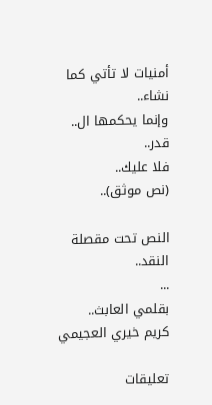أمنيات لا تأتي كما نشاء..
وإنما يحكمها ال..
قدر..
فلا عليك..
(نص موثق)..

النص تحت مقصلة النقد..
...
بقلمي العابث..
كريم خيري العجيمي

تعليقات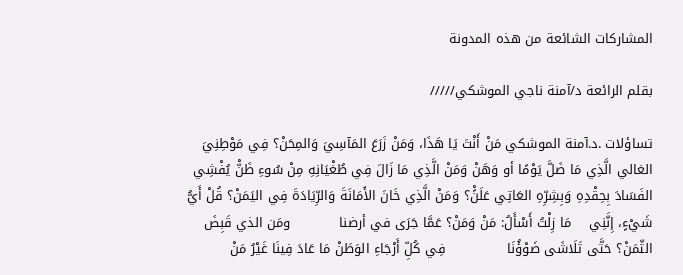المشاركات الشائعة من هذه المدونة

بقلم الرائعة د/آمنة ناجي الموشكي/////

تساؤلات .د.آمنة الموشكي مَنْ أَنْتَ يَا هَذَا، وَمَنْ زَرَعَ المَآسِيَ وَالمِحَنْ؟ فِي مَوْطِنِيَ الغالي الَّذِي مَا ضَلَّ يَوْمًا أو وَهَنْ وَمَنْ الَّذِي مَا زَالَ فِي طُغْيَانِهِ مِنْ سُوءِ ظَنّْ يُفْشِي الفَسَادَ بِحِقْدِهِ وَبِشِرِّهِ العَاتِي عَلَنًْ؟ وَمَنْ الَّذِي خَانَ الأَمَانَةَ وَالرِّيَادَةَ فِي اليَمَنْ؟ قُلْ أَيُّ شَيْءٍ، إِنَّنِي    مَا زِلْتُ أَسْأَلُ: مَنْ وَمَنْ؟ عَمَّا جَرَى في أرضنا           ومَن الذي قَبِضَ الثّمَنْ؟ حَتَّى تَلَاشَى ضَوْؤُنَا              فِي كُلِّ أَرْجَاءِ الوَطَنْ مَا عَادَ فِينَا غَيْرُ مَنْ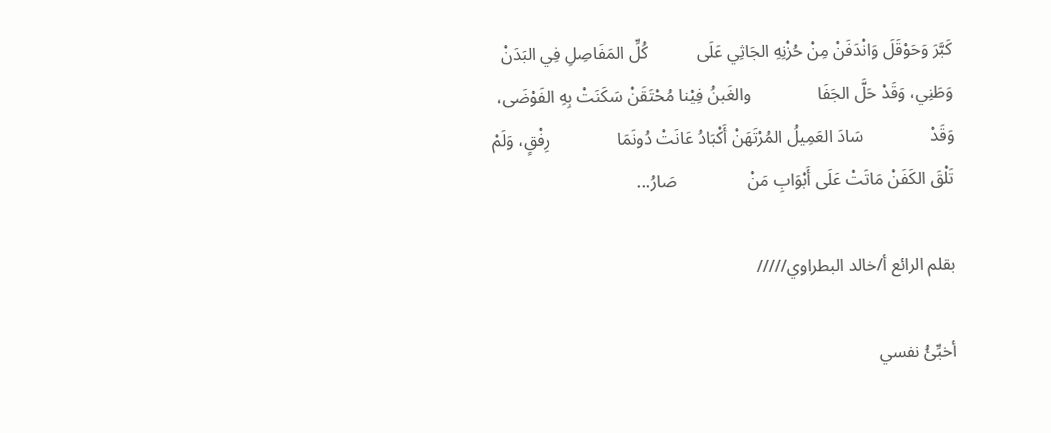كَبَّرَ وَحَوْقَلَ وَانْدَفَنْ مِنْ حُزْنِهِ الجَاثِي عَلَى           كُلِّ المَفَاصِلِ فِي البَدَنْ وَطَنِي، وَقَدْ حَلَّ الجَفَا               والغَبنُ فِيْنا مُحْتَقَنْ سَكَنَتْ بِهِ الفَوْضَى، وَقَدْ               سَادَ العَمِيلُ المُرْتَهَنْ أَكْبَادُ عَانَتْ دُونَمَا               رِفْقٍ، وَلَمْ تَلْقَ الكَفَنْ مَاتَتْ عَلَى أَبْوَابِ مَنْ                صَارُ...

بقلم الرائع أ/خالد البطراوي/////

أخبِّئُ نفسي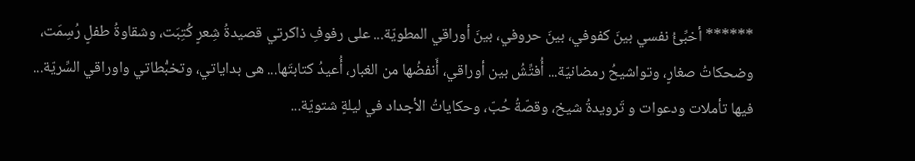****** أخبِّئُ نفسي بينَ كفوفي، بينَ حروفي، بينَ أوراقي المطويّة... على رفوفِ ذاكرتي قصيدةُ شِعرٍ كُتِبَت، وشقاوةُ طفلٍ رُسِمَت، وضحكاتُ صغارٍ، وتواشيحُ رمضانيّة... أُفتِّشُ بين أوراقي، أَنفضُها من الغبار، أُعيدُ كتابتَها... هى بداياتي، وتخبُّطاتي واوراقي السِّريّة... فيها تأملات ودعوات و تَرويدةُ شيخ، وقصّةُ حُبّ، وحكاياتُ الأجداد في ليلةٍ شتويّة...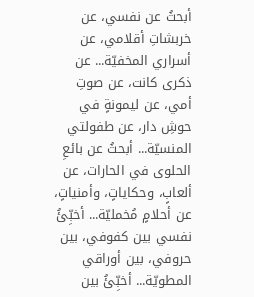أبحثُ عن نفسي، عن خربشاتِ أقلامي، عن أسراري المخفيّة... عن ذكرى كانت، عن صوتِ أمي، عن ليمونةٍ في حوشِ دار، عن طفولتي المنسيّة... أبحثُ عن بائعِ الحلوى في الحارات، عن ألعابٍ، وحكاياتٍ، وأمنياتٍ، عن أحلامٍ مُخمليّة... أخبِّئُ نفسي بين كفوفي، بين حروفي، بين أوراقي المطويّة... أخبِّئُ بين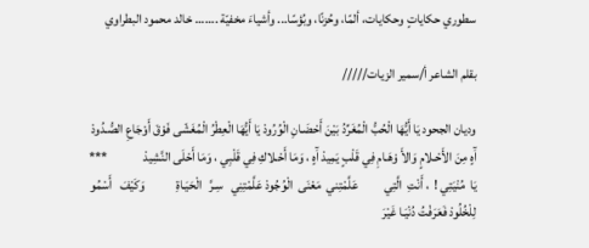سطوري حكاياتٍ وحكايات، ألمًا، وحُزنًا، وبُؤسًا... وأشياءَ مخفيّة ....... خالد محمود البطراوي

بقلم الشاعر أ/سمير الزيات/////

وديان الجحود يَا أَيُّهَا الْحُبُّ الْمُغَرِّدُ بَيْنَ أَحْضَـانِ الْوُرُودْ يَا أَيُّهَا الْعِطْرُ الْمُغَشّى فَوْقَ أَوْجَاعِ الصُّـدُودْ آَهٍ مِنَ الأَحْـلامٍ وَالأَ وْهَـامِ فِي قَلْبٍ يَمِيدْ آَهٍ ، وَمَا أَحْـلاكِ فِي قَلْبِي ، وَمَا أَحْلَى النَّشِيدْ              *** يَا  مُنْيَتِي !  ، أَنْتِ  الَّتِي          عَلَّمْتِني  مَعْنَى  الْوُجُودْ عَلَّمْتِنِي   سِـرَّ   الْحَيَـاةِ            وَكَيْفَ   أَسْمُو   لِلْخُلُودْ فَعَرَفْتُ دُنْيَـا غَيْرَ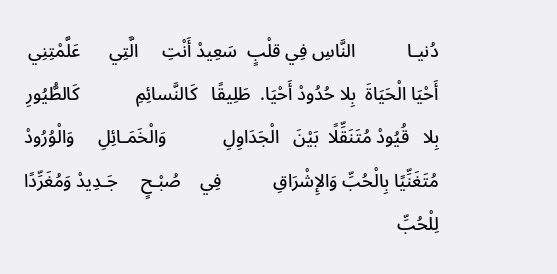دُنيـا           النَّاسِ فِي قلْبٍ  سَعِيدْ أَنْتِ     الَّتِي      عَلَّمْتِنِي           أَحْيَا الْحَيَاةَ  بِلا حُدُودْ أَحْيَا.  طَلِيقًا   كَالنَّسائِمِ            كَالطُّيُورِ     بِلا   قُيُودْ مُتَنَقِّلًا  بَيْنَ   الْجَدَاوِلِ            وَالْخَمَـائِلِ     وَالْوُرُودْ مُتَغَنِّيًا بِالْحُبِّ وَالإِشْرَاقِ           فِي    صُبْـحٍ     جَـدِيدْ وَمُغَرِّدًا لِلْحُبِّ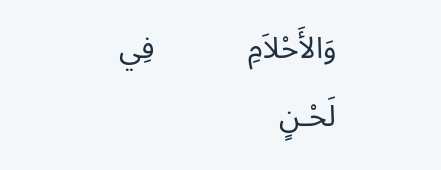وَالأَحْلاَمِ            فِي    لَحْـنٍ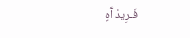فَـرِيدْ آَهٍ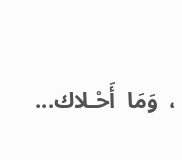،  وَمَا  أَحْـلاك...